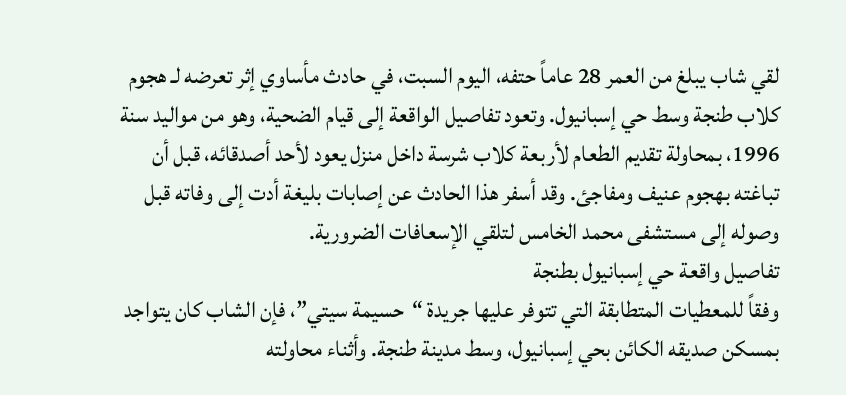لقي شاب يبلغ من العمر 28 عاماً حتفه، اليوم السبت، في حادث مأساوي إثر تعرضه لـ هجوم كلاب طنجة وسط حي إسبانيول. وتعود تفاصيل الواقعة إلى قيام الضحية، وهو من مواليد سنة 1996، بمحاولة تقديم الطعام لأربعة كلاب شرسة داخل منزل يعود لأحد أصدقائه، قبل أن تباغته بهجوم عنيف ومفاجئ. وقد أسفر هذا الحادث عن إصابات بليغة أدت إلى وفاته قبل وصوله إلى مستشفى محمد الخامس لتلقي الإسعافات الضرورية.
تفاصيل واقعة حي إسبانيول بطنجة
وفقاً للمعطيات المتطابقة التي تتوفر عليها جريدة “حسيمة سيتي”، فإن الشاب كان يتواجد بمسكن صديقه الكائن بحي إسبانيول، وسط مدينة طنجة. وأثناء محاولته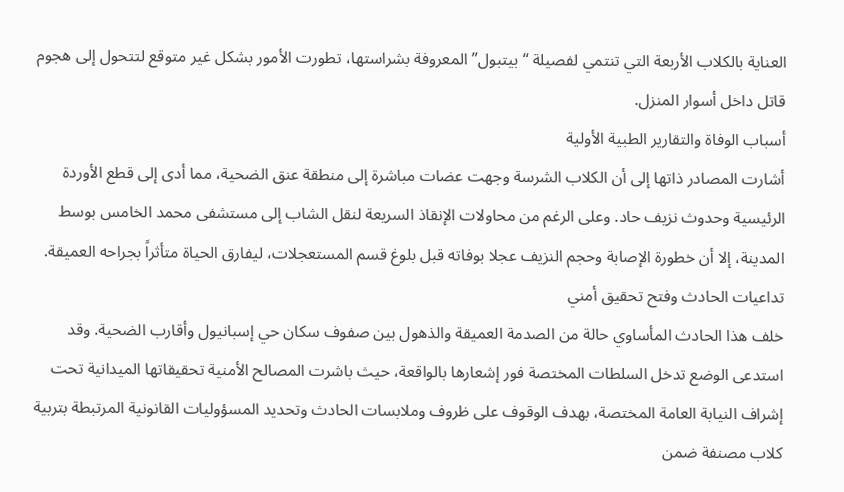العناية بالكلاب الأربعة التي تنتمي لفصيلة “بيتبول” المعروفة بشراستها، تطورت الأمور بشكل غير متوقع لتتحول إلى هجوم قاتل داخل أسوار المنزل.
أسباب الوفاة والتقارير الطبية الأولية
أشارت المصادر ذاتها إلى أن الكلاب الشرسة وجهت عضات مباشرة إلى منطقة عنق الضحية، مما أدى إلى قطع الأوردة الرئيسية وحدوث نزيف حاد. وعلى الرغم من محاولات الإنقاذ السريعة لنقل الشاب إلى مستشفى محمد الخامس بوسط المدينة، إلا أن خطورة الإصابة وحجم النزيف عجلا بوفاته قبل بلوغ قسم المستعجلات، ليفارق الحياة متأثراً بجراحه العميقة.
تداعيات الحادث وفتح تحقيق أمني
خلف هذا الحادث المأساوي حالة من الصدمة العميقة والذهول بين صفوف سكان حي إسبانيول وأقارب الضحية. وقد استدعى الوضع تدخل السلطات المختصة فور إشعارها بالواقعة، حيث باشرت المصالح الأمنية تحقيقاتها الميدانية تحت إشراف النيابة العامة المختصة، بهدف الوقوف على ظروف وملابسات الحادث وتحديد المسؤوليات القانونية المرتبطة بتربية كلاب مصنفة ضمن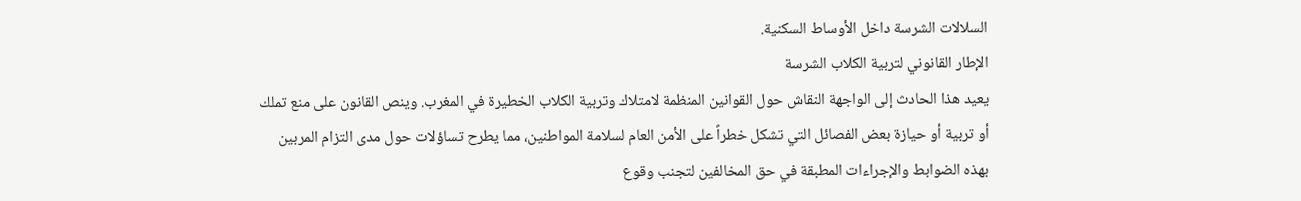السلالات الشرسة داخل الأوساط السكنية.
الإطار القانوني لتربية الكلاب الشرسة
يعيد هذا الحادث إلى الواجهة النقاش حول القوانين المنظمة لامتلاك وتربية الكلاب الخطيرة في المغرب. وينص القانون على منع تملك أو تربية أو حيازة بعض الفصائل التي تشكل خطراً على الأمن العام لسلامة المواطنين، مما يطرح تساؤلات حول مدى التزام المربين بهذه الضوابط والإجراءات المطبقة في حق المخالفين لتجنب وقوع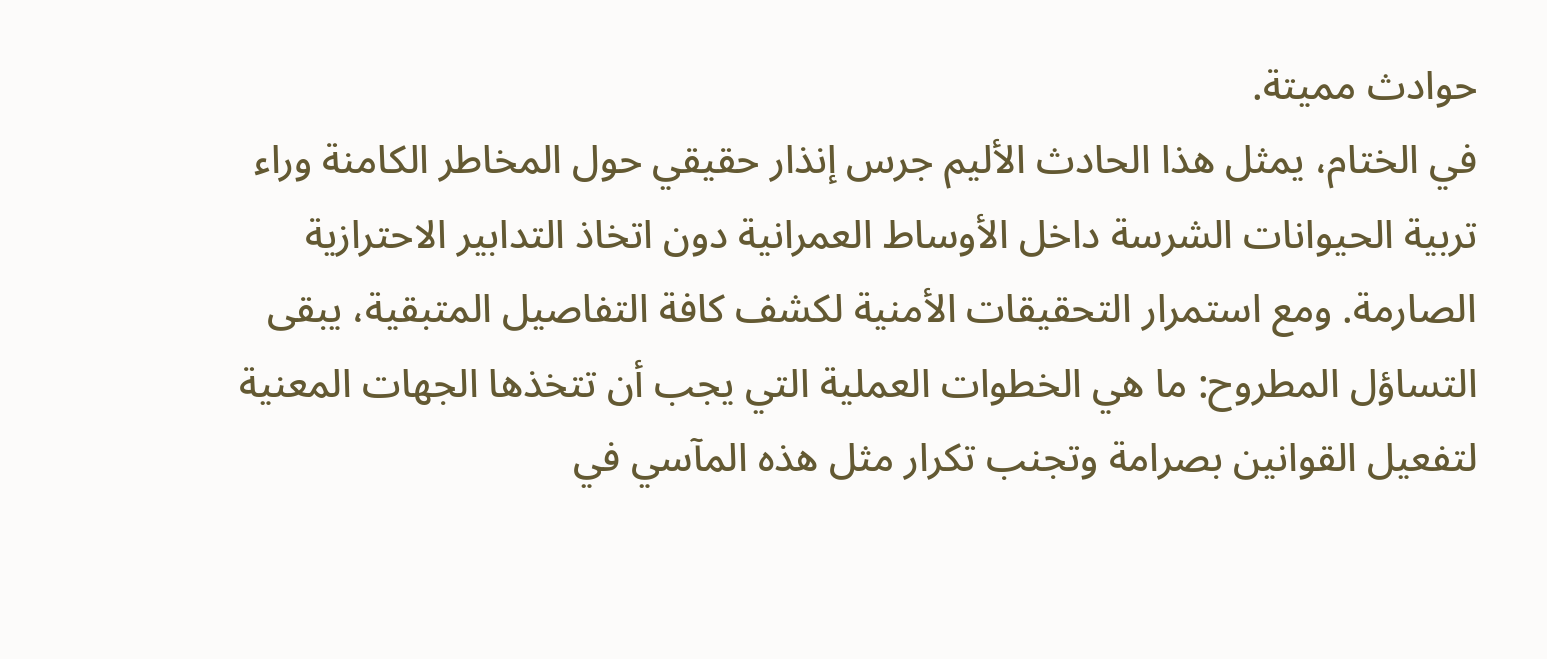حوادث مميتة.
في الختام، يمثل هذا الحادث الأليم جرس إنذار حقيقي حول المخاطر الكامنة وراء تربية الحيوانات الشرسة داخل الأوساط العمرانية دون اتخاذ التدابير الاحترازية الصارمة. ومع استمرار التحقيقات الأمنية لكشف كافة التفاصيل المتبقية، يبقى التساؤل المطروح: ما هي الخطوات العملية التي يجب أن تتخذها الجهات المعنية لتفعيل القوانين بصرامة وتجنب تكرار مثل هذه المآسي في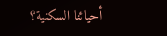أحيائنا السكنية؟